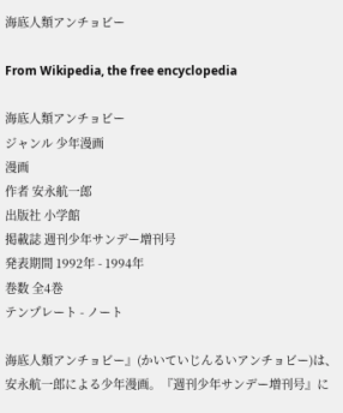海底人類アンチョビー

From Wikipedia, the free encyclopedia

海底人類アンチョビー
ジャンル 少年漫画
漫画
作者 安永航一郎
出版社 小学館
掲載誌 週刊少年サンデー増刊号
発表期間 1992年 - 1994年
巻数 全4巻
テンプレート - ノート

海底人類アンチョビー』(かいていじんるいアンチョビー)は、安永航一郎による少年漫画。『週刊少年サンデー増刊号』に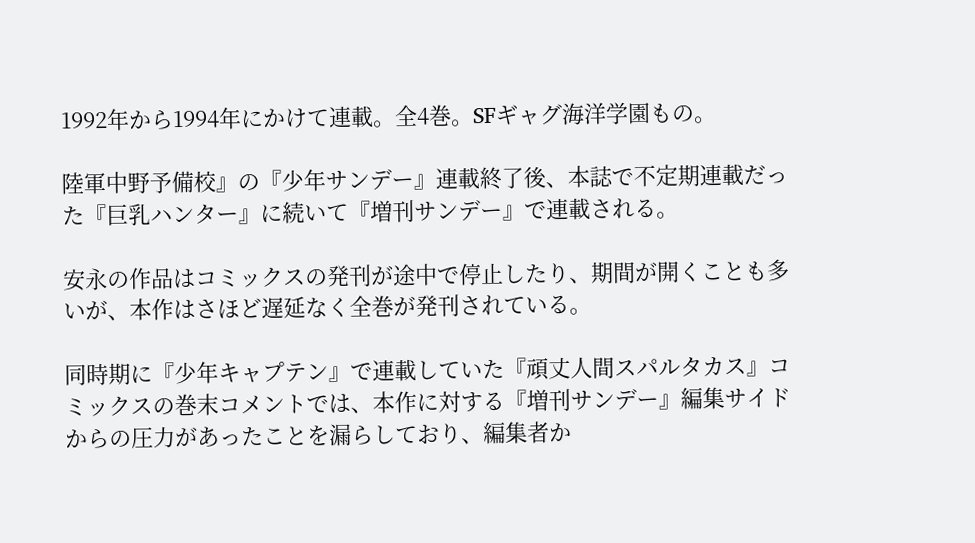1992年から1994年にかけて連載。全4巻。SFギャグ海洋学園もの。

陸軍中野予備校』の『少年サンデー』連載終了後、本誌で不定期連載だった『巨乳ハンター』に続いて『増刊サンデー』で連載される。

安永の作品はコミックスの発刊が途中で停止したり、期間が開くことも多いが、本作はさほど遅延なく全巻が発刊されている。

同時期に『少年キャプテン』で連載していた『頑丈人間スパルタカス』コミックスの巻末コメントでは、本作に対する『増刊サンデー』編集サイドからの圧力があったことを漏らしており、編集者か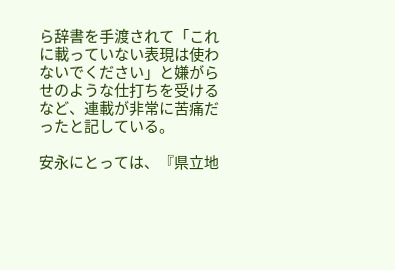ら辞書を手渡されて「これに載っていない表現は使わないでください」と嫌がらせのような仕打ちを受けるなど、連載が非常に苦痛だったと記している。

安永にとっては、『県立地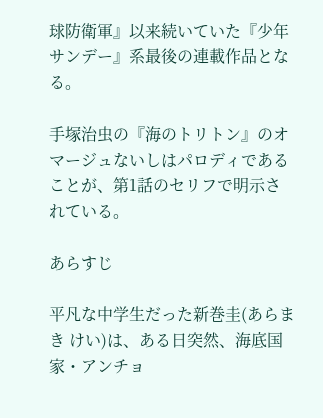球防衛軍』以来続いていた『少年サンデー』系最後の連載作品となる。

手塚治虫の『海のトリトン』のオマージュないしはパロディであることが、第1話のセリフで明示されている。

あらすじ

平凡な中学生だった新巻圭(あらまき けい)は、ある日突然、海底国家・アンチョ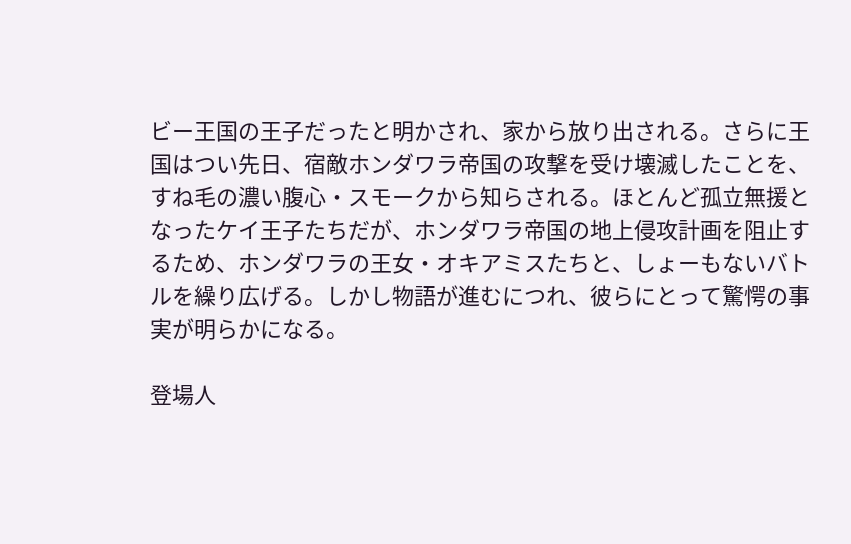ビー王国の王子だったと明かされ、家から放り出される。さらに王国はつい先日、宿敵ホンダワラ帝国の攻撃を受け壊滅したことを、すね毛の濃い腹心・スモークから知らされる。ほとんど孤立無援となったケイ王子たちだが、ホンダワラ帝国の地上侵攻計画を阻止するため、ホンダワラの王女・オキアミスたちと、しょーもないバトルを繰り広げる。しかし物語が進むにつれ、彼らにとって驚愕の事実が明らかになる。

登場人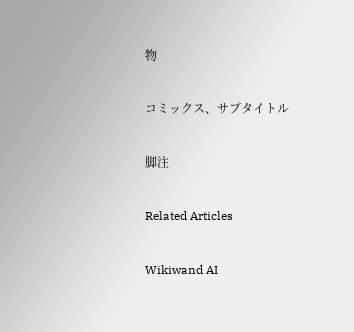物

コミックス、サブタイトル

脚注

Related Articles

Wikiwand AI